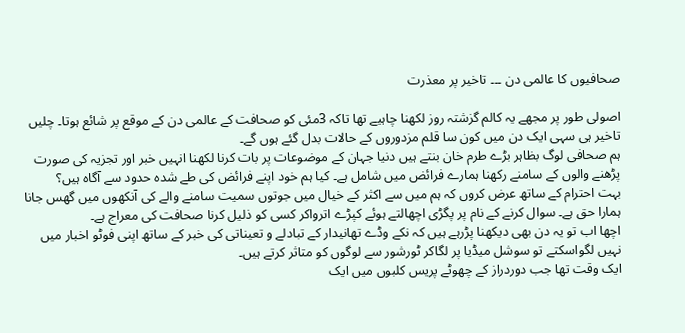صحافیوں کا عالمی دن ۔۔۔ تاخیر پر معذرت

اصولی طور پر مجھے یہ کالم گزشتہ روز لکھنا چاہیے تھا تاکہ 3مئی کو صحافت کے عالمی دن کے موقع پر شائع ہوتا۔ چلیں تاخیر ہی سہی ایک دن میں کون سا قلم مزدوروں کے حالات بدل گئے ہوں گے۔
ہم صحافی لوگ بظاہر بڑے طرم خان بنتے ہیں دنیا جہان کے موضوعات پر بات کرنا لکھنا انہیں خبر اور تجزیہ کی صورت پڑھنے والوں کے سامنے رکھنا ہمارے فرائض میں شامل ہے۔ کیا ہم خود اپنے فرائض کی طے شدہ حدود سے آگاہ ہیں؟
بہت احترام کے ساتھ عرض کروں کہ ہم میں سے اکثر کے خیال میں جوتوں سمیت سامنے والے کی آنکھوں میں گھس جانا ہمارا حق ہے۔ سوال کرنے کے نام پر پگڑی اچھالتے ہوئے کپڑے اترواکر کسی کو ذلیل کرنا صحافت کی معراج ہے۔
اچھا اب تو یہ دن بھی دیکھنا پڑرہے ہیں کہ نکے وڈے تھانیدار کے تبادلے و تعیناتی کی خبر کے ساتھ اپنی فوٹو اخبار میں نہیں لگواسکتے تو سوشل میڈیا پر لگاکر ٹورشور سے لوگوں کو متاثر کرتے ہیں۔
ایک وقت تھا جب دوردراز کے چھوٹے پریس کلبوں میں ایک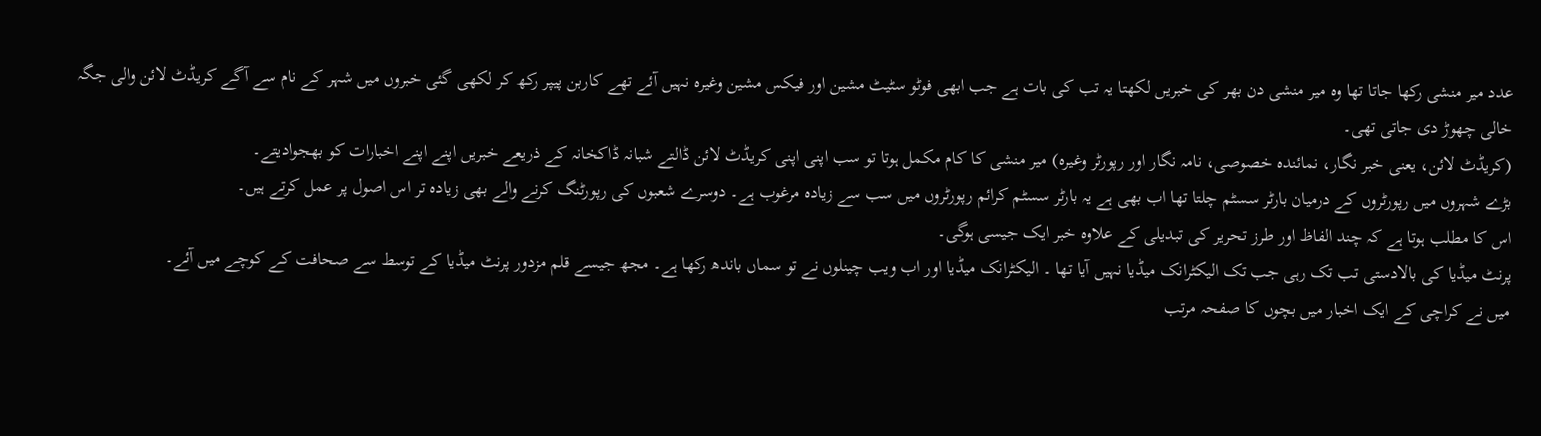عدد میر منشی رکھا جاتا تھا وہ میر منشی دن بھر کی خبریں لکھتا یہ تب کی بات ہے جب ابھی فوٹو سٹیٹ مشین اور فیکس مشین وغیرہ نہیں آئے تھے کاربن پیپر رکھ کر لکھی گئی خبروں میں شہر کے نام سے آگے کریڈٹ لائن والی جگہ خالی چھوڑ دی جاتی تھی۔
(کریڈٹ لائن، یعنی خبر نگار، نمائندہ خصوصی، نامہ نگار اور رپورٹر وغیرہ) میر منشی کا کام مکمل ہوتا تو سب اپنی اپنی کریڈٹ لائن ڈالتے شبانہ ڈاکخانہ کے ذریعے خبریں اپنے اپنے اخبارات کو بھجوادیتے۔
بڑے شہروں میں رپورٹروں کے درمیان بارٹر سسٹم چلتا تھا اب بھی ہے یہ بارٹر سسٹم کرائم رپورٹروں میں سب سے زیادہ مرغوب ہے۔ دوسرے شعبوں کی رپورٹنگ کرنے والے بھی زیادہ تر اس اصول پر عمل کرتے ہیں۔
اس کا مطلب ہوتا ہے کہ چند الفاظ اور طرز تحریر کی تبدیلی کے علاوہ خبر ایک جیسی ہوگی۔
پرنٹ میڈیا کی بالادستی تب تک رہی جب تک الیکٹرانک میڈیا نہیں آیا تھا ۔ الیکٹرانک میڈیا اور اب ویب چینلوں نے تو سماں باندھ رکھا ہے۔ مجھ جیسے قلم مزدور پرنٹ میڈیا کے توسط سے صحافت کے کوچے میں آئے۔
میں نے کراچی کے ایک اخبار میں بچوں کا صفحہ مرتب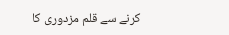کرنے سے قلم مزدوری کا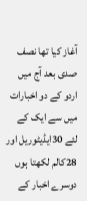آغاز کیا تھا نصف صدی بعد آج میں اردو کے دو اخبارات میں سے ایک کے لئے 30ایڈیٹوریل اور 28کالم لکھتا ہوں دوسرے اخبار کے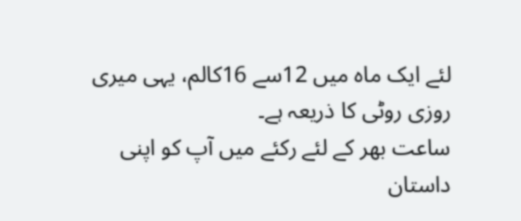لئے ایک ماہ میں 12سے 16کالم، یہی میری روزی روٹی کا ذریعہ ہے۔
ساعت بھر کے لئے رکئے میں آپ کو اپنی داستان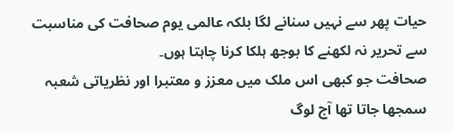حیات پھر سے نہیں سنانے لگا بلکہ عالمی یوم صحافت کی مناسبت سے تحریر نہ لکھنے کا بوجھ ہلکا کرنا چاہتا ہوں۔
صحافت جو کبھی اس ملک میں معزز و معتبرا اور نظریاتی شعبہ سمجھا جاتا تھا آج لوگ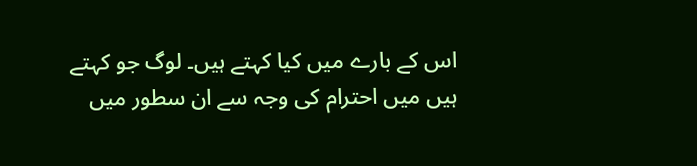اس کے بارے میں کیا کہتے ہیں۔ لوگ جو کہتے ہیں میں احترام کی وجہ سے ان سطور میں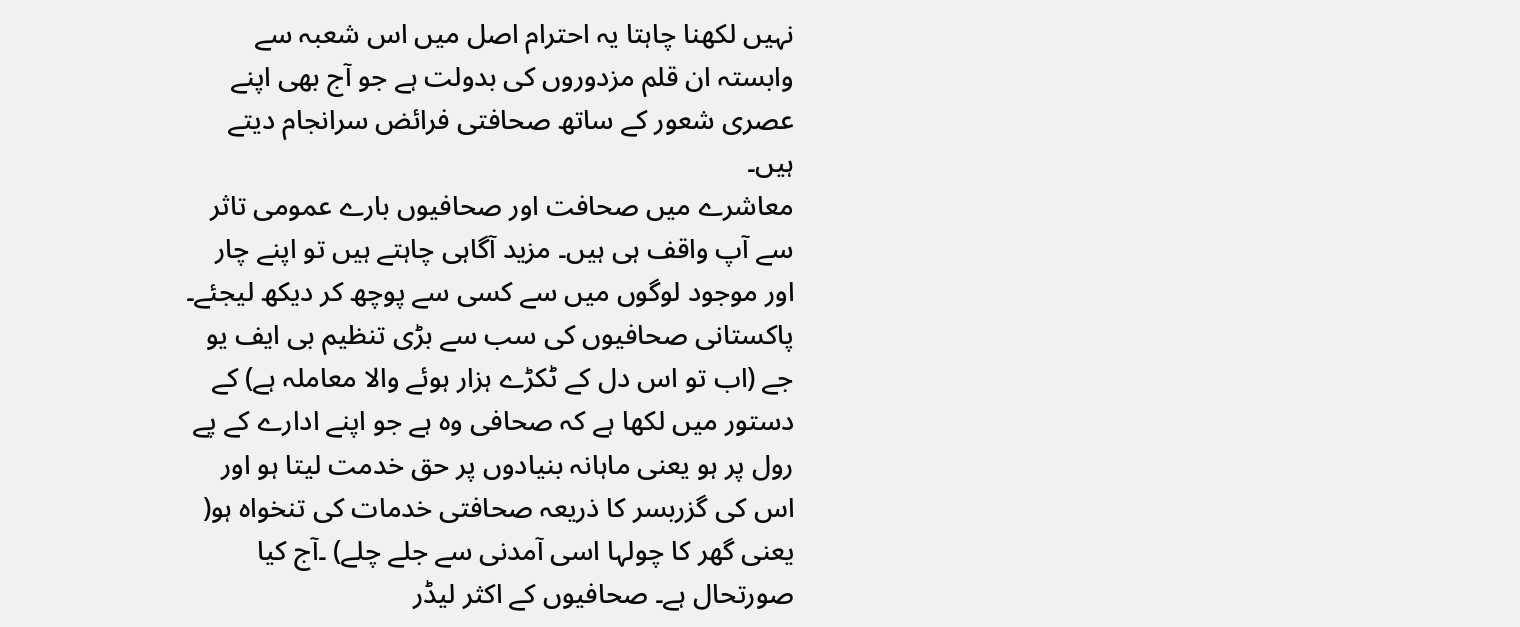نہیں لکھنا چاہتا یہ احترام اصل میں اس شعبہ سے وابستہ ان قلم مزدوروں کی بدولت ہے جو آج بھی اپنے عصری شعور کے ساتھ صحافتی فرائض سرانجام دیتے ہیں۔
معاشرے میں صحافت اور صحافیوں بارے عمومی تاثر سے آپ واقف ہی ہیں۔ مزید آگاہی چاہتے ہیں تو اپنے چار اور موجود لوگوں میں سے کسی سے پوچھ کر دیکھ لیجئے۔
پاکستانی صحافیوں کی سب سے بڑی تنظیم بی ایف یو جے (اب تو اس دل کے ٹکڑے ہزار ہوئے والا معاملہ ہے) کے دستور میں لکھا ہے کہ صحافی وہ ہے جو اپنے ادارے کے پے رول پر ہو یعنی ماہانہ بنیادوں پر حق خدمت لیتا ہو اور اس کی گزربسر کا ذریعہ صحافتی خدمات کی تنخواہ ہو( یعنی گھر کا چولہا اسی آمدنی سے جلے چلے) ۔آج کیا صورتحال ہے۔ صحافیوں کے اکثر لیڈر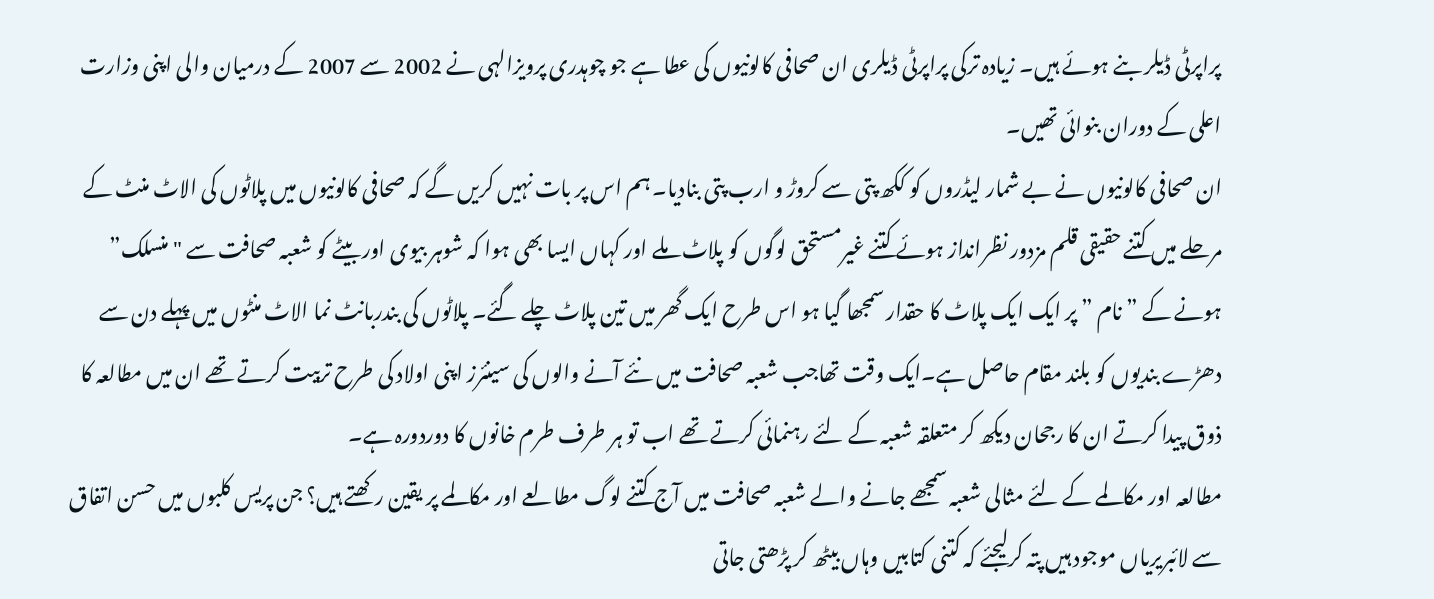پراپرٹی ڈیلر بنے ہوئے ہیں۔ زیادہ ترکی پراپرٹی ڈیلری ان صحافی کالونیوں کی عطا ہے جو چوہدری پرویزالہی نے 2002 سے 2007 کے درمیان والی اپنی وزارت اعلی کے دوران بنوائی تھیں۔
ان صحافی کالونیوں نے بے شمار لیڈروں کو ککھ پتی سے کروڑ و ارب پتی بنادیا۔ ہم اس پر بات نہیں کریں گے کہ صحافی کالونیوں میں پلاٹوں کی الاٹ منٹ کے مرحلے میں کتنے حقیقی قلم مزدور نظرانداز ہوئے کتنے غیرمستحق لوگوں کو پلاٹ ملے اور کہاں ایسا بھی ہوا کہ شوہر بیوی اور بیٹے کو شعبہ صحافت سے "منسلک” ہونے کے ” نام ” پر ایک ایک پلاٹ کا حقدار سمجھا گیا ہو اس طرح ایک گھر میں تین پلاٹ چلے گئے۔ پلاٹوں کی بندربانٹ نما الاٹ منٹوں میں پہلے دن سے دھڑے بندیوں کو بلند مقام حاصل ہے۔ایک وقت تھاجب شعبہ صحافت میں نئے آنے والوں کی سینئرز اپنی اولاد کی طرح تربیت کرتے تھے ان میں مطالعہ کا ذوق پیدا کرتے ان کا رجحان دیکھ کر متعلقہ شعبہ کے لئے رہنمائی کرتے تھے اب تو ہر طرف طرم خانوں کا دوردورہ ہے۔
مطالعہ اور مکالمے کے لئے مثالی شعبہ سمجھے جانے والے شعبہ صحافت میں آج کتنے لوگ مطالعے اور مکالمے پر یقین رکھتے ہیں؟ جن پریس کلبوں میں حسن اتفاق سے لائبریریاں موجود ہیں پتہ کرلیجئے کہ کتنی کتابیں وہاں بیٹھ کر پڑھتی جاتی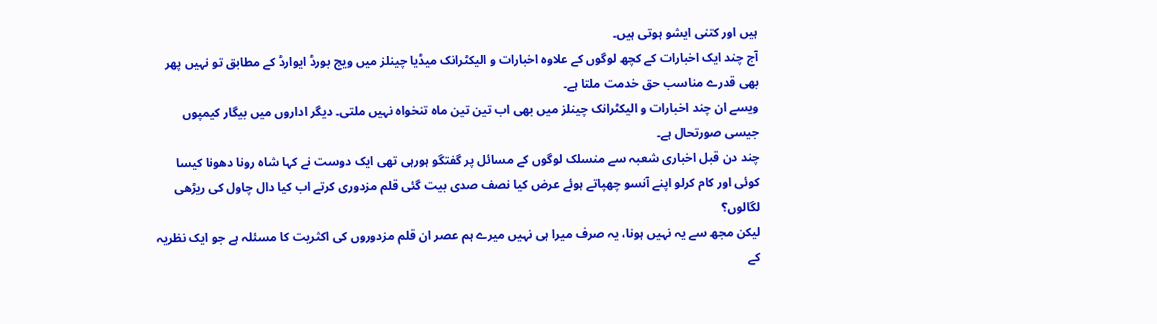ہیں اور کتنی ایشو ہوتی ہیں۔
آج چند ایک اخبارات کے کچھ لوگوں کے علاوہ اخبارات و الیکٹرانک میڈیا چینلز میں ویج بورڈ ایوارڈ کے مطابق تو نہیں پھر بھی قدرے مناسب حق خدمت ملتا ہے۔
ویسے ان چند اخبارات و الیکٹرانک چینلز میں بھی اب تین تین ماہ تنخواہ نہیں ملتی۔ دیگر اداروں میں بیگار کیمپوں جیسی صورتحال ہے۔
چند دن قبل اخباری شعبہ سے منسلک لوگوں کے مسائل پر گفتگو ہورہی تھی ایک دوست نے کہا شاہ رونا دھونا کیسا کوئی اور کام کرلو اپنے آنسو چھپاتے ہوئے عرض کیا نصف صدی بیت گئی قلم مزدوری کرتے اب کیا دال چاول کی ریڑھی لگالوں؟
لیکن مجھ سے یہ نہیں ہونا، یہ صرف میرا ہی نہیں میرے ہم عصر ان قلم مزدوروں کی اکثریت کا مسئلہ ہے جو ایک نظریہ کے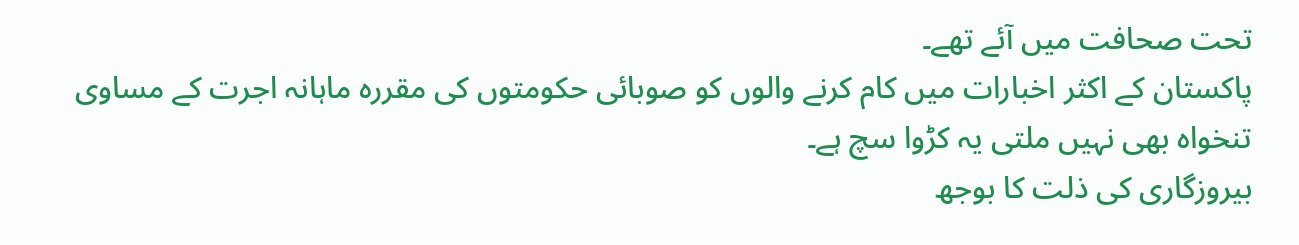تحت صحافت میں آئے تھے۔
پاکستان کے اکثر اخبارات میں کام کرنے والوں کو صوبائی حکومتوں کی مقررہ ماہانہ اجرت کے مساوی تنخواہ بھی نہیں ملتی یہ کڑوا سچ ہے۔
بیروزگاری کی ذلت کا بوجھ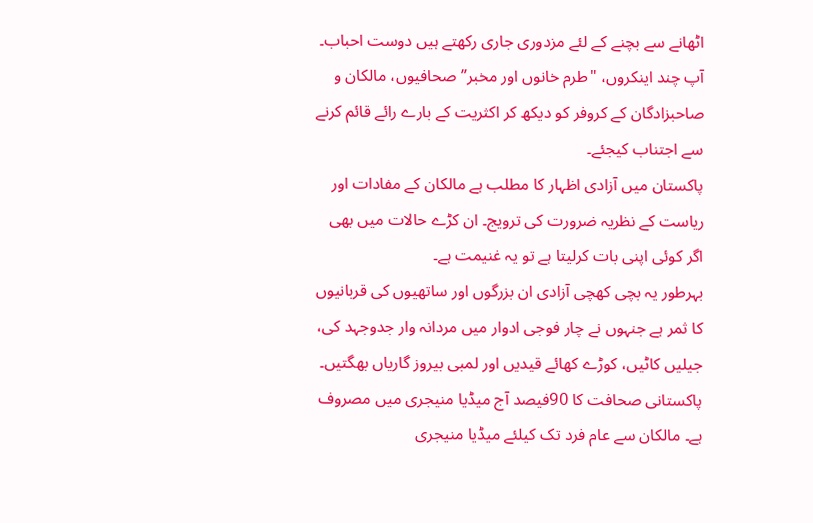اٹھانے سے بچنے کے لئے مزدوری جاری رکھتے ہیں دوست احباب۔
آپ چند اینکروں، "طرم خانوں اور مخبر” صحافیوں، مالکان و صاحبزادگان کے کروفر کو دیکھ کر اکثریت کے بارے رائے قائم کرنے سے اجتناب کیجئے۔
پاکستان میں آزادی اظہار کا مطلب ہے مالکان کے مفادات اور ریاست کے نظریہ ضرورت کی ترویج۔ ان کڑے حالات میں بھی اگر کوئی اپنی بات کرلیتا ہے تو یہ غنیمت ہے۔
بہرطور یہ بچی کھچی آزادی ان بزرگوں اور ساتھیوں کی قربانیوں کا ثمر ہے جنہوں نے چار فوجی ادوار میں مردانہ وار جدوجہد کی، جیلیں کاٹیں، کوڑے کھائے قیدیں اور لمبی بیروز گاریاں بھگتیں۔
پاکستانی صحافت کا 90فیصد آج میڈیا منیجری میں مصروف ہے۔ مالکان سے عام فرد تک کیلئے میڈیا منیجری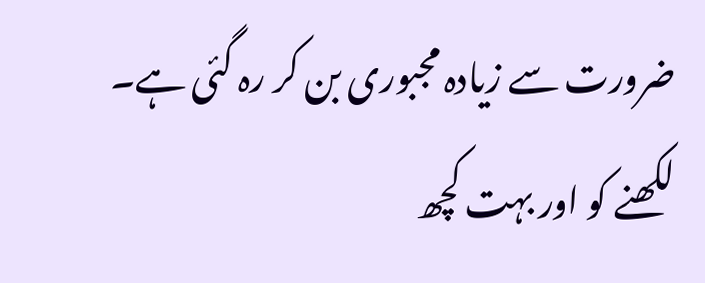ضرورت سے زیادہ مجبوری بن کر رہ گئی ہے۔
لکھنے کو اور بہت کچھ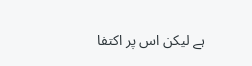ہے لیکن اس پر اکتفا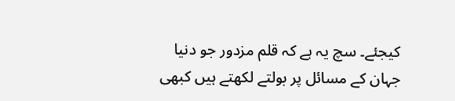کیجئے۔ سچ یہ ہے کہ قلم مزدور جو دنیا جہان کے مسائل پر بولتے لکھتے ہیں کبھی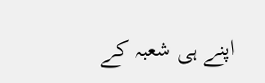اپنے ہی شعبہ کے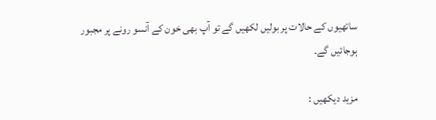ساتھیوں کے حالات پر بولیں لکھیں گے تو آپ بھی خون کے آنسو رونے پر مجبور ہوجائیں گے۔

مزید دیکھیں :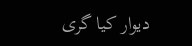دیوار کیا گری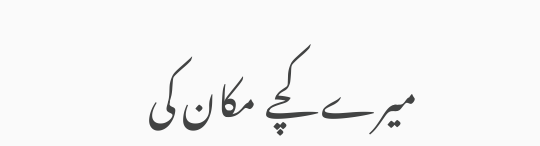میرے کچے مکان کی